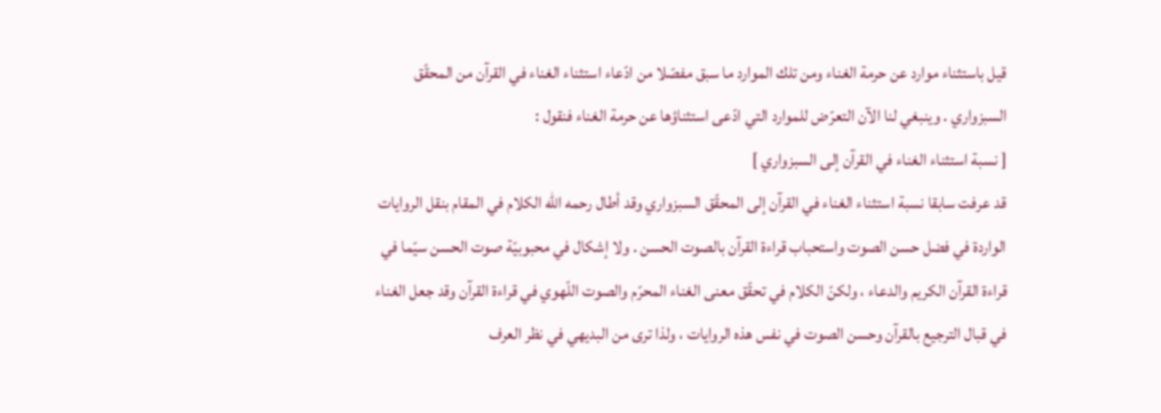قيل باستثناء موارد عن حرمة الغناء ومن تلك الموارد ما سبق مفصّلا من ادّعاء استثناء الغناء في القرآن من المحقّق السبزواري . وينبغي لنا الآن التعرّض للموارد التي ادّعى استثناؤها عن حرمة الغناء فنقول :
[ نسبة استثناء الغناء في القرآن إلى السبزواري ]
قد عرفت سابقا نسبة استثناء الغناء في القرآن إلى المحقّق السبزواري وقد أطال رحمه اللّه الكلام في المقام بنقل الروايات الواردة في فضل حسن الصوت واستحباب قراءة القرآن بالصوت الحسن . ولا إشكال في محبوبيّة صوت الحسن سيّما في قراءة القرآن الكريم والدعاء ، ولكنّ الكلام في تحقّق معنى الغناء المحرّم والصوت اللّهوي في قراءة القرآن وقد جعل الغناء في قبال الترجيع بالقرآن وحسن الصوت في نفس هذه الروايات ، ولذا ترى من البديهي في نظر العرف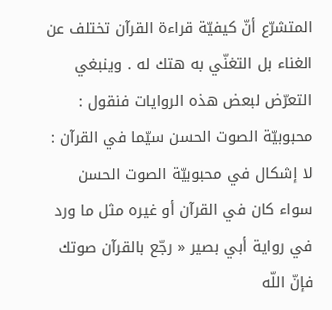المتشرّع أنّ كيفيّة قراءة القرآن تختلف عن الغناء بل التغنّي به هتك له . وينبغي التعرّض لبعض هذه الروايات فنقول :
محبوبيّة الصوت الحسن سيّما في القرآن :
لا إشكال في محبوبيّة الصوت الحسن سواء كان في القرآن أو غيره مثل ما ورد في رواية أبي بصير « رجّع بالقرآن صوتك فإنّ اللّه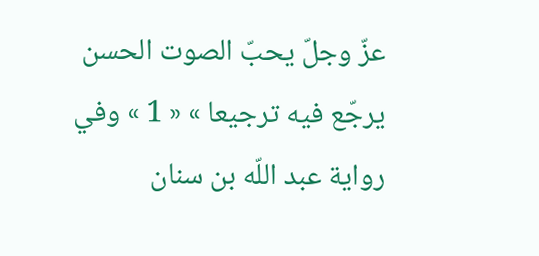عزّ وجلّ يحبّ الصوت الحسن يرجّع فيه ترجيعا » « 1 » وفي رواية عبد اللّه بن سنان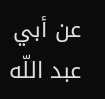عن أبي عبد اللّه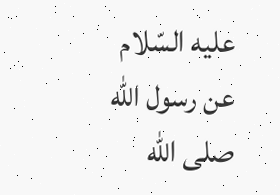عليه السّلام عن رسول اللّه صلى اللّه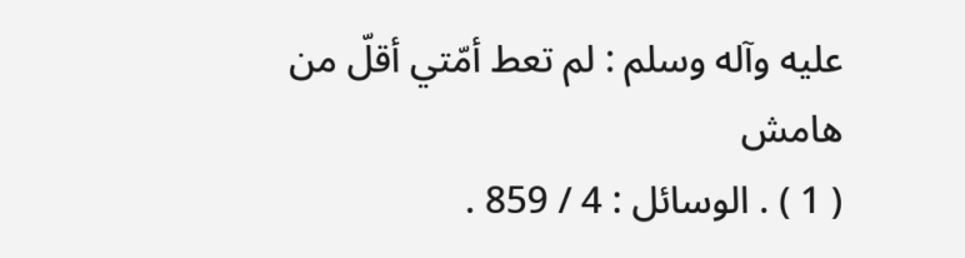عليه وآله وسلم : لم تعط أمّتي أقلّ من
هامش
( 1 ) . الوسائل : 4 / 859 .